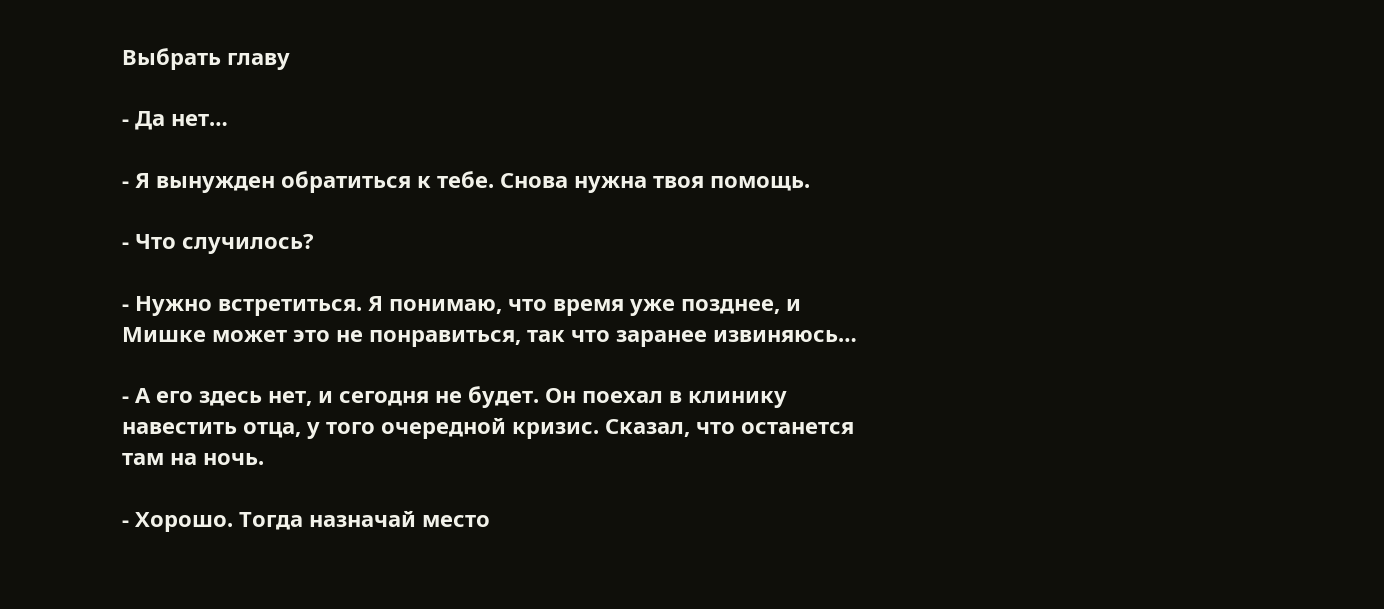Выбрать главу

- Да нет…

- Я вынужден обратиться к тебе. Снова нужна твоя помощь.

- Что случилось?

- Нужно встретиться. Я понимаю, что время уже позднее, и Мишке может это не понравиться, так что заранее извиняюсь…

- А его здесь нет, и сегодня не будет. Он поехал в клинику навестить отца, у того очередной кризис. Сказал, что останется там на ночь.

- Хорошо. Тогда назначай место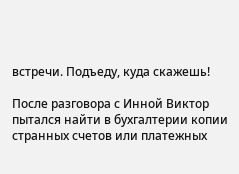встречи. Подъеду, куда скажешь!

После разговора с Инной Виктор пытался найти в бухгалтерии копии странных счетов или платежных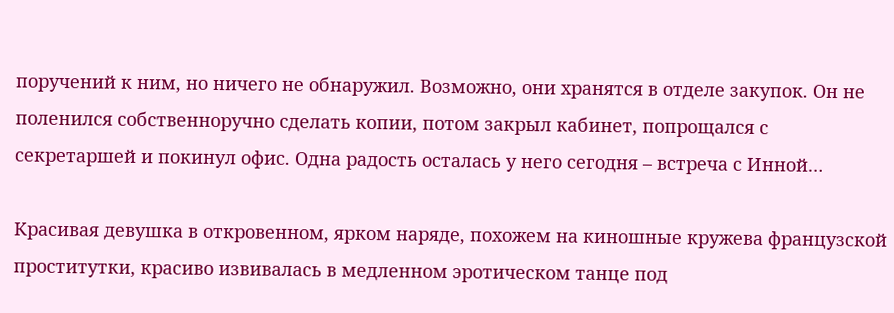поручений к ним, но ничего не обнаружил. Возможно, они хранятся в отделе закупок. Он не поленился собственноручно сделать копии, потом закрыл кабинет, попрощался с секретаршей и покинул офис. Одна радость осталась у него сегодня – встреча с Инной…

Красивая девушка в откровенном, ярком наряде, похожем на киношные кружева французской проститутки, красиво извивалась в медленном эротическом танце под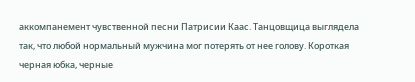аккомпанемент чувственной песни Патрисии Каас. Танцовщица выглядела так, что любой нормальный мужчина мог потерять от нее голову. Короткая черная юбка, черные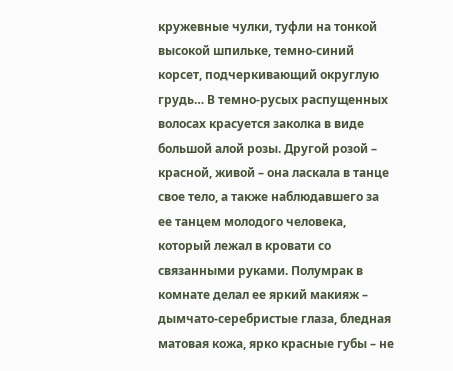кружевные чулки, туфли на тонкой высокой шпильке, темно-синий корсет, подчеркивающий округлую грудь… В темно-русых распущенных волосах красуется заколка в виде большой алой розы. Другой розой – красной, живой – она ласкала в танце свое тело, а также наблюдавшего за ее танцем молодого человека, который лежал в кровати со связанными руками. Полумрак в комнате делал ее яркий макияж – дымчато-серебристые глаза, бледная матовая кожа, ярко красные губы – не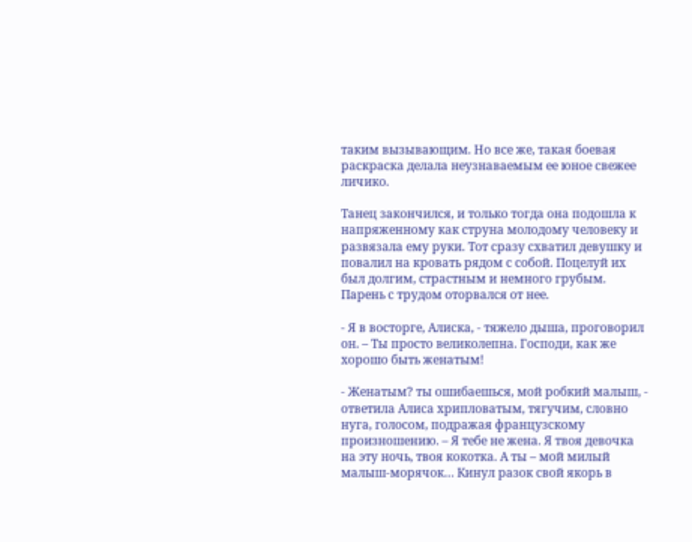таким вызывающим. Но все же, такая боевая раскраска делала неузнаваемым ее юное свежее личико.

Танец закончился, и только тогда она подошла к напряженному как струна молодому человеку и развязала ему руки. Тот сразу схватил девушку и повалил на кровать рядом с собой. Поцелуй их был долгим, страстным и немного грубым. Парень с трудом оторвался от нее.

- Я в восторге, Алиска, - тяжело дыша, проговорил он. – Ты просто великолепна. Господи, как же хорошо быть женатым!

- Женатым? ты ошибаешься, мой робкий малыш, - ответила Алиса хрипловатым, тягучим, словно нуга, голосом, подражая французскому произношению. – Я тебе не жена. Я твоя девочка на эту ночь, твоя кокотка. А ты – мой милый малыш-морячок… Кинул разок свой якорь в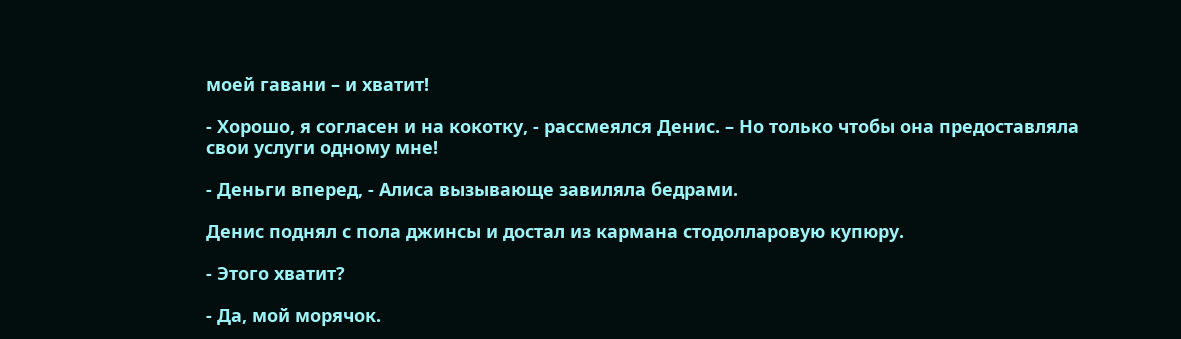моей гавани – и хватит!

- Хорошо, я согласен и на кокотку, - рассмеялся Денис. – Но только чтобы она предоставляла свои услуги одному мне!

- Деньги вперед, - Алиса вызывающе завиляла бедрами.

Денис поднял с пола джинсы и достал из кармана стодолларовую купюру.

- Этого хватит?

- Да, мой морячок.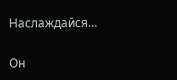Наслаждайся…

Он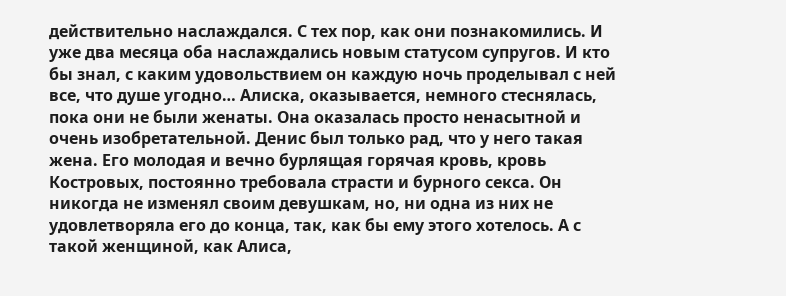действительно наслаждался. С тех пор, как они познакомились. И уже два месяца оба наслаждались новым статусом супругов. И кто бы знал, с каким удовольствием он каждую ночь проделывал с ней все, что душе угодно… Алиска, оказывается, немного стеснялась, пока они не были женаты. Она оказалась просто ненасытной и очень изобретательной. Денис был только рад, что у него такая жена. Его молодая и вечно бурлящая горячая кровь, кровь Костровых, постоянно требовала страсти и бурного секса. Он никогда не изменял своим девушкам, но, ни одна из них не удовлетворяла его до конца, так, как бы ему этого хотелось. А с такой женщиной, как Алиса,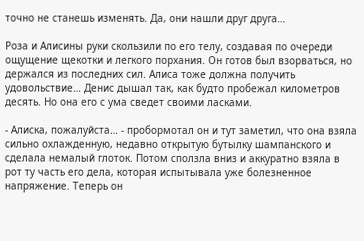точно не станешь изменять. Да, они нашли друг друга…

Роза и Алисины руки скользили по его телу, создавая по очереди ощущение щекотки и легкого порхания. Он готов был взорваться, но держался из последних сил. Алиса тоже должна получить удовольствие… Денис дышал так, как будто пробежал километров десять. Но она его с ума сведет своими ласками.

- Алиска, пожалуйста… - пробормотал он и тут заметил, что она взяла сильно охлажденную, недавно открытую бутылку шампанского и сделала немалый глоток. Потом сползла вниз и аккуратно взяла в рот ту часть его дела, которая испытывала уже болезненное напряжение. Теперь он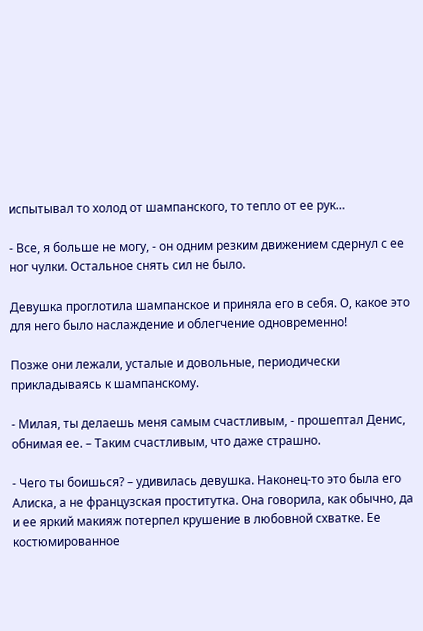испытывал то холод от шампанского, то тепло от ее рук…

- Все, я больше не могу, - он одним резким движением сдернул с ее ног чулки. Остальное снять сил не было.

Девушка проглотила шампанское и приняла его в себя. О, какое это для него было наслаждение и облегчение одновременно!

Позже они лежали, усталые и довольные, периодически прикладываясь к шампанскому.

- Милая, ты делаешь меня самым счастливым, - прошептал Денис, обнимая ее. – Таким счастливым, что даже страшно.

- Чего ты боишься? – удивилась девушка. Наконец-то это была его Алиска, а не французская проститутка. Она говорила, как обычно, да и ее яркий макияж потерпел крушение в любовной схватке. Ее костюмированное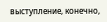выступление, конечно,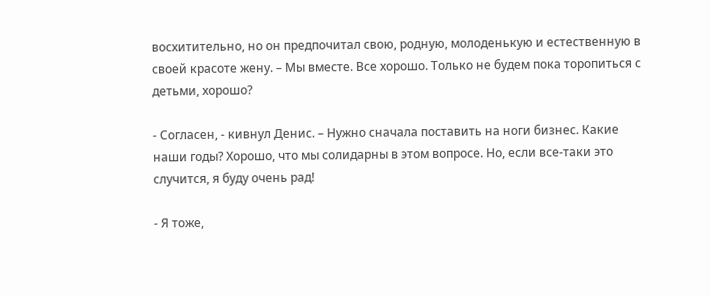восхитительно, но он предпочитал свою, родную, молоденькую и естественную в своей красоте жену. – Мы вместе. Все хорошо. Только не будем пока торопиться с детьми, хорошо?

- Согласен, - кивнул Денис. – Нужно сначала поставить на ноги бизнес. Какие наши годы? Хорошо, что мы солидарны в этом вопросе. Но, если все-таки это случится, я буду очень рад!

- Я тоже,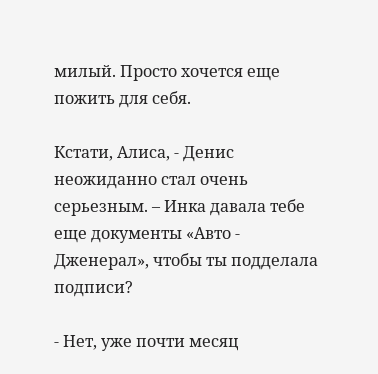милый. Просто хочется еще пожить для себя.

Кстати, Алиса, - Денис неожиданно стал очень серьезным. – Инка давала тебе еще документы «Авто - Дженерал», чтобы ты подделала подписи?

- Нет, уже почти месяц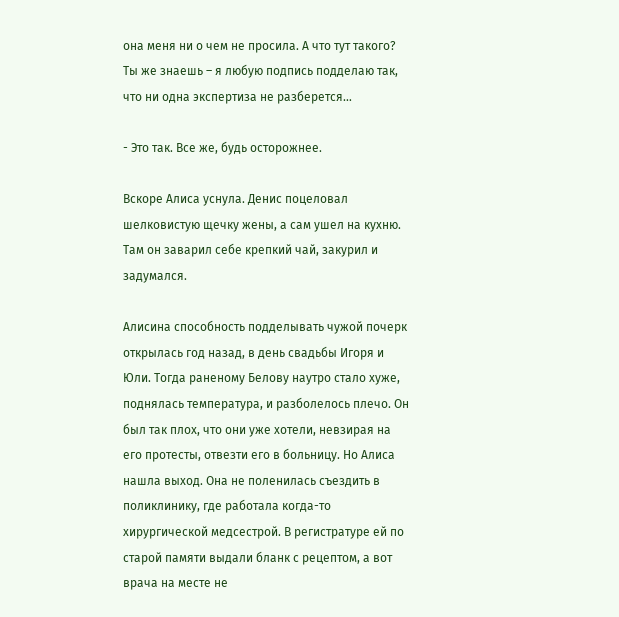она меня ни о чем не просила. А что тут такого? Ты же знаешь – я любую подпись подделаю так, что ни одна экспертиза не разберется…

- Это так. Все же, будь осторожнее.

Вскоре Алиса уснула. Денис поцеловал шелковистую щечку жены, а сам ушел на кухню. Там он заварил себе крепкий чай, закурил и задумался.

Алисина способность подделывать чужой почерк открылась год назад, в день свадьбы Игоря и Юли. Тогда раненому Белову наутро стало хуже, поднялась температура, и разболелось плечо. Он был так плох, что они уже хотели, невзирая на его протесты, отвезти его в больницу. Но Алиса нашла выход. Она не поленилась съездить в поликлинику, где работала когда-то хирургической медсестрой. В регистратуре ей по старой памяти выдали бланк с рецептом, а вот врача на месте не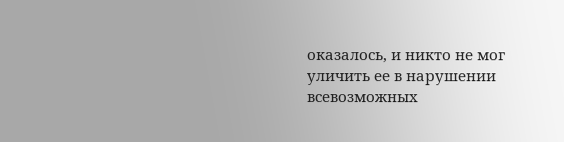оказалось, и никто не мог уличить ее в нарушении всевозможных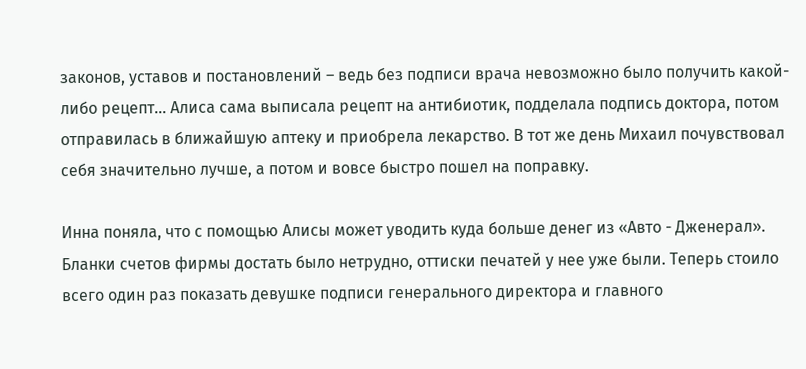законов, уставов и постановлений – ведь без подписи врача невозможно было получить какой-либо рецепт… Алиса сама выписала рецепт на антибиотик, подделала подпись доктора, потом отправилась в ближайшую аптеку и приобрела лекарство. В тот же день Михаил почувствовал себя значительно лучше, а потом и вовсе быстро пошел на поправку.

Инна поняла, что с помощью Алисы может уводить куда больше денег из «Авто - Дженерал». Бланки счетов фирмы достать было нетрудно, оттиски печатей у нее уже были. Теперь стоило всего один раз показать девушке подписи генерального директора и главного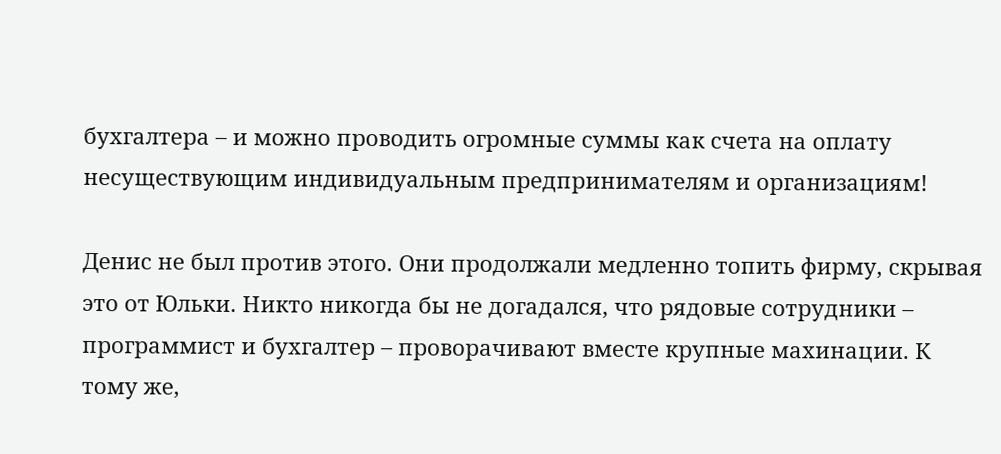бухгалтера – и можно проводить огромные суммы как счета на оплату несуществующим индивидуальным предпринимателям и организациям!

Денис не был против этого. Они продолжали медленно топить фирму, скрывая это от Юльки. Никто никогда бы не догадался, что рядовые сотрудники – программист и бухгалтер – проворачивают вместе крупные махинации. К тому же,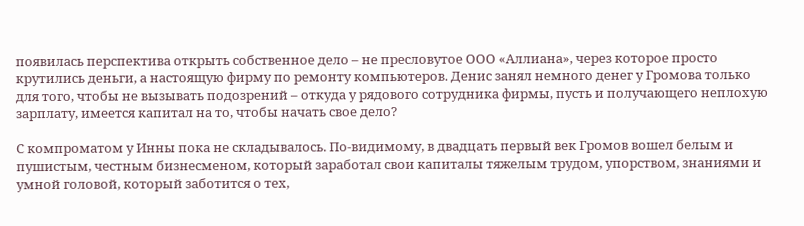появилась перспектива открыть собственное дело – не пресловутое ООО «Аллиана», через которое просто крутились деньги, а настоящую фирму по ремонту компьютеров. Денис занял немного денег у Громова только для того, чтобы не вызывать подозрений – откуда у рядового сотрудника фирмы, пусть и получающего неплохую зарплату, имеется капитал на то, чтобы начать свое дело?

С компроматом у Инны пока не складывалось. По-видимому, в двадцать первый век Громов вошел белым и пушистым, честным бизнесменом, который заработал свои капиталы тяжелым трудом, упорством, знаниями и умной головой, который заботится о тех,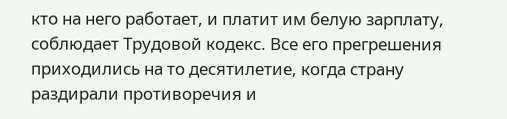кто на него работает, и платит им белую зарплату, соблюдает Трудовой кодекс. Все его прегрешения приходились на то десятилетие, когда страну раздирали противоречия и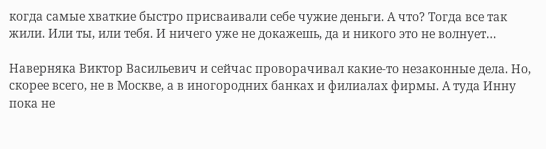когда самые хваткие быстро присваивали себе чужие деньги. А что? Тогда все так жили. Или ты, или тебя. И ничего уже не докажешь, да и никого это не волнует…

Наверняка Виктор Васильевич и сейчас проворачивал какие-то незаконные дела. Но, скорее всего, не в Москве, а в иногородних банках и филиалах фирмы. А туда Инну пока не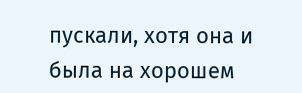пускали, хотя она и была на хорошем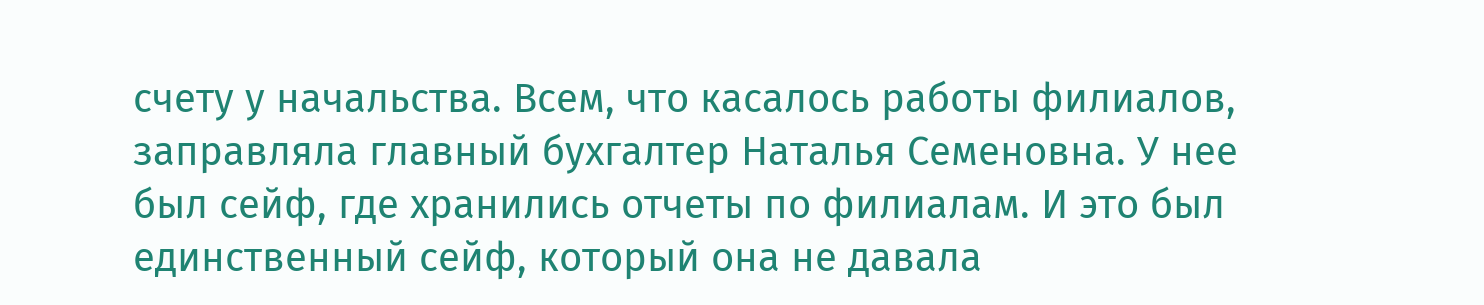счету у начальства. Всем, что касалось работы филиалов, заправляла главный бухгалтер Наталья Семеновна. У нее был сейф, где хранились отчеты по филиалам. И это был единственный сейф, который она не давала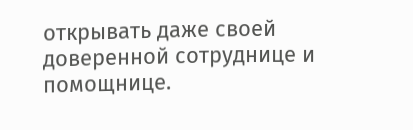открывать даже своей доверенной сотруднице и помощнице.